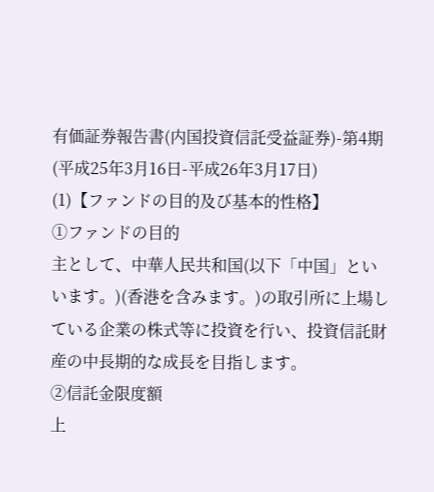有価証券報告書(内国投資信託受益証券)-第4期(平成25年3月16日-平成26年3月17日)
(1)【ファンドの目的及び基本的性格】
①ファンドの目的
主として、中華人民共和国(以下「中国」といいます。)(香港を含みます。)の取引所に上場している企業の株式等に投資を行い、投資信託財産の中長期的な成長を目指します。
②信託金限度額
上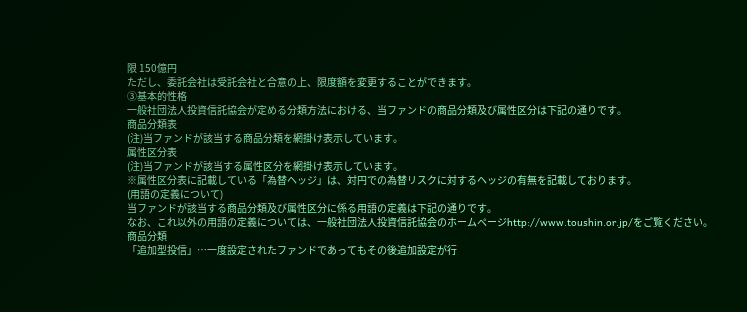限 150億円
ただし、委託会社は受託会社と合意の上、限度額を変更することができます。
③基本的性格
一般社団法人投資信託協会が定める分類方法における、当ファンドの商品分類及び属性区分は下記の通りです。
商品分類表
(注)当ファンドが該当する商品分類を網掛け表示しています。
属性区分表
(注)当ファンドが該当する属性区分を網掛け表示しています。
※属性区分表に記載している「為替ヘッジ」は、対円での為替リスクに対するヘッジの有無を記載しております。
(用語の定義について)
当ファンドが該当する商品分類及び属性区分に係る用語の定義は下記の通りです。
なお、これ以外の用語の定義については、一般社団法人投資信託協会のホームページhttp://www.toushin.or.jp/をご覧ください。
商品分類
「追加型投信」…一度設定されたファンドであってもその後追加設定が行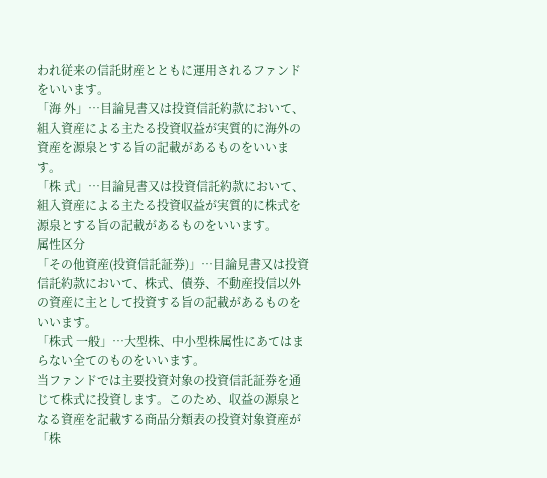われ従来の信託財産とともに運用されるファンドをいいます。
「海 外」…目論見書又は投資信託約款において、組入資産による主たる投資収益が実質的に海外の資産を源泉とする旨の記載があるものをいいます。
「株 式」…目論見書又は投資信託約款において、組入資産による主たる投資収益が実質的に株式を源泉とする旨の記載があるものをいいます。
属性区分
「その他資産(投資信託証券)」…目論見書又は投資信託約款において、株式、債券、不動産投信以外の資産に主として投資する旨の記載があるものをいいます。
「株式 一般」…大型株、中小型株属性にあてはまらない全てのものをいいます。
当ファンドでは主要投資対象の投資信託証券を通じて株式に投資します。このため、収益の源泉となる資産を記載する商品分類表の投資対象資産が「株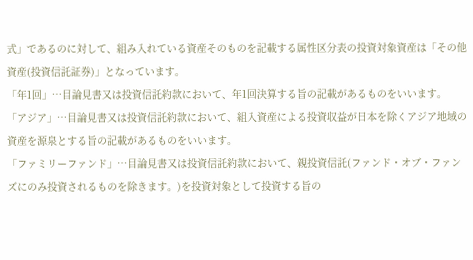式」であるのに対して、組み入れている資産そのものを記載する属性区分表の投資対象資産は「その他資産(投資信託証券)」となっています。
「年1回」…目論見書又は投資信託約款において、年1回決算する旨の記載があるものをいいます。
「アジア」…目論見書又は投資信託約款において、組入資産による投資収益が日本を除くアジア地域の資産を源泉とする旨の記載があるものをいいます。
「ファミリーファンド」…目論見書又は投資信託約款において、親投資信託(ファンド・オブ・ファンズにのみ投資されるものを除きます。)を投資対象として投資する旨の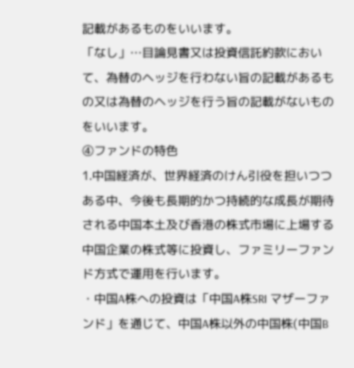記載があるものをいいます。
「なし」…目論見書又は投資信託約款において、為替のヘッジを行わない旨の記載があるもの又は為替のヘッジを行う旨の記載がないものをいいます。
④ファンドの特色
1.中国経済が、世界経済のけん引役を担いつつある中、今後も長期的かつ持続的な成長が期待される中国本土及び香港の株式市場に上場する中国企業の株式等に投資し、ファミリーファンド方式で運用を行います。
・中国A株への投資は「中国A株SRI マザーファンド」を通じて、中国A株以外の中国株(中国B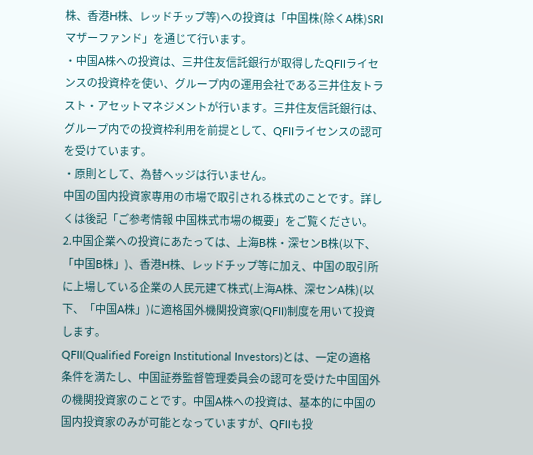株、香港H株、レッドチップ等)への投資は「中国株(除くA株)SRI マザーファンド」を通じて行います。
・中国A株への投資は、三井住友信託銀行が取得したQFIIライセンスの投資枠を使い、グループ内の運用会社である三井住友トラスト・アセットマネジメントが行います。三井住友信託銀行は、グループ内での投資枠利用を前提として、QFIIライセンスの認可を受けています。
・原則として、為替ヘッジは行いません。
中国の国内投資家専用の市場で取引される株式のことです。詳しくは後記「ご参考情報 中国株式市場の概要」をご覧ください。
2.中国企業への投資にあたっては、上海B株・深センB株(以下、「中国B株」)、香港H株、レッドチップ等に加え、中国の取引所に上場している企業の人民元建て株式(上海A株、深センA株)(以下、「中国A株」)に適格国外機関投資家(QFII)制度を用いて投資します。
QFII(Qualified Foreign Institutional Investors)とは、一定の適格条件を満たし、中国証券監督管理委員会の認可を受けた中国国外の機関投資家のことです。中国A株への投資は、基本的に中国の国内投資家のみが可能となっていますが、QFIIも投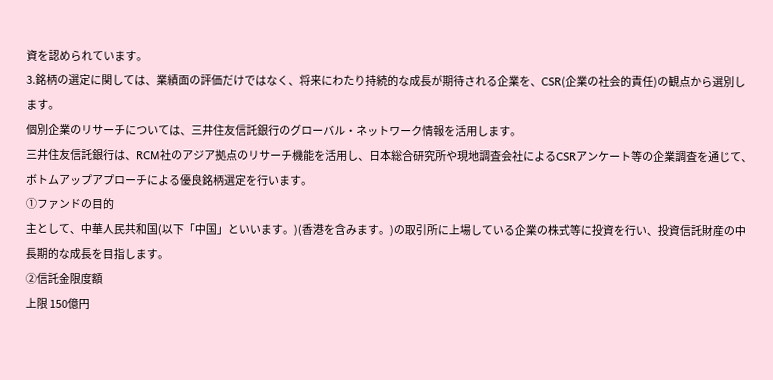資を認められています。
3.銘柄の選定に関しては、業績面の評価だけではなく、将来にわたり持続的な成長が期待される企業を、CSR(企業の社会的責任)の観点から選別します。
個別企業のリサーチについては、三井住友信託銀行のグローバル・ネットワーク情報を活用します。
三井住友信託銀行は、RCM社のアジア拠点のリサーチ機能を活用し、日本総合研究所や現地調査会社によるCSRアンケート等の企業調査を通じて、ボトムアップアプローチによる優良銘柄選定を行います。
①ファンドの目的
主として、中華人民共和国(以下「中国」といいます。)(香港を含みます。)の取引所に上場している企業の株式等に投資を行い、投資信託財産の中長期的な成長を目指します。
②信託金限度額
上限 150億円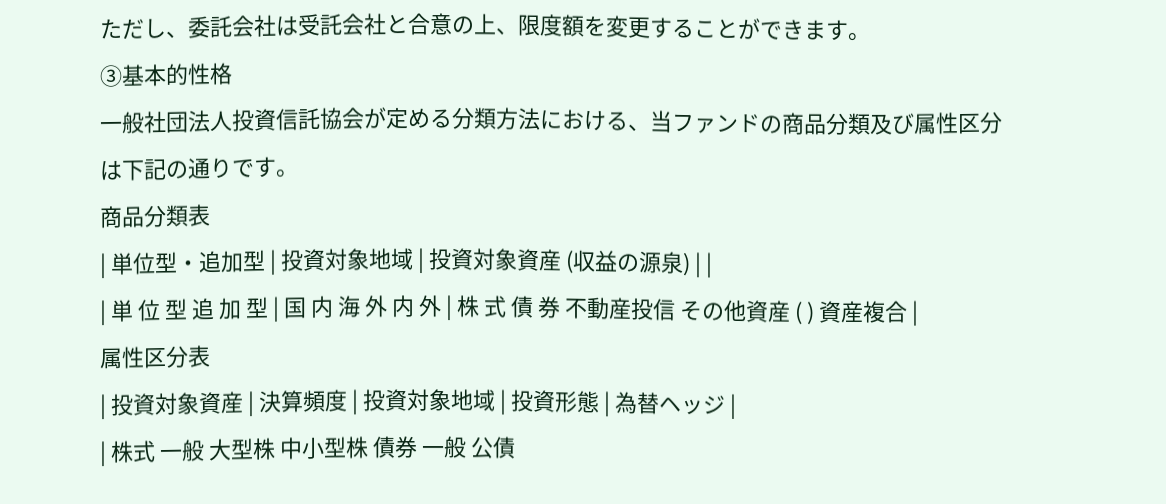ただし、委託会社は受託会社と合意の上、限度額を変更することができます。
③基本的性格
一般社団法人投資信託協会が定める分類方法における、当ファンドの商品分類及び属性区分は下記の通りです。
商品分類表
| 単位型・追加型 | 投資対象地域 | 投資対象資産 (収益の源泉) | |
| 単 位 型 追 加 型 | 国 内 海 外 内 外 | 株 式 債 券 不動産投信 その他資産 ( ) 資産複合 |
属性区分表
| 投資対象資産 | 決算頻度 | 投資対象地域 | 投資形態 | 為替ヘッジ |
| 株式 一般 大型株 中小型株 債券 一般 公債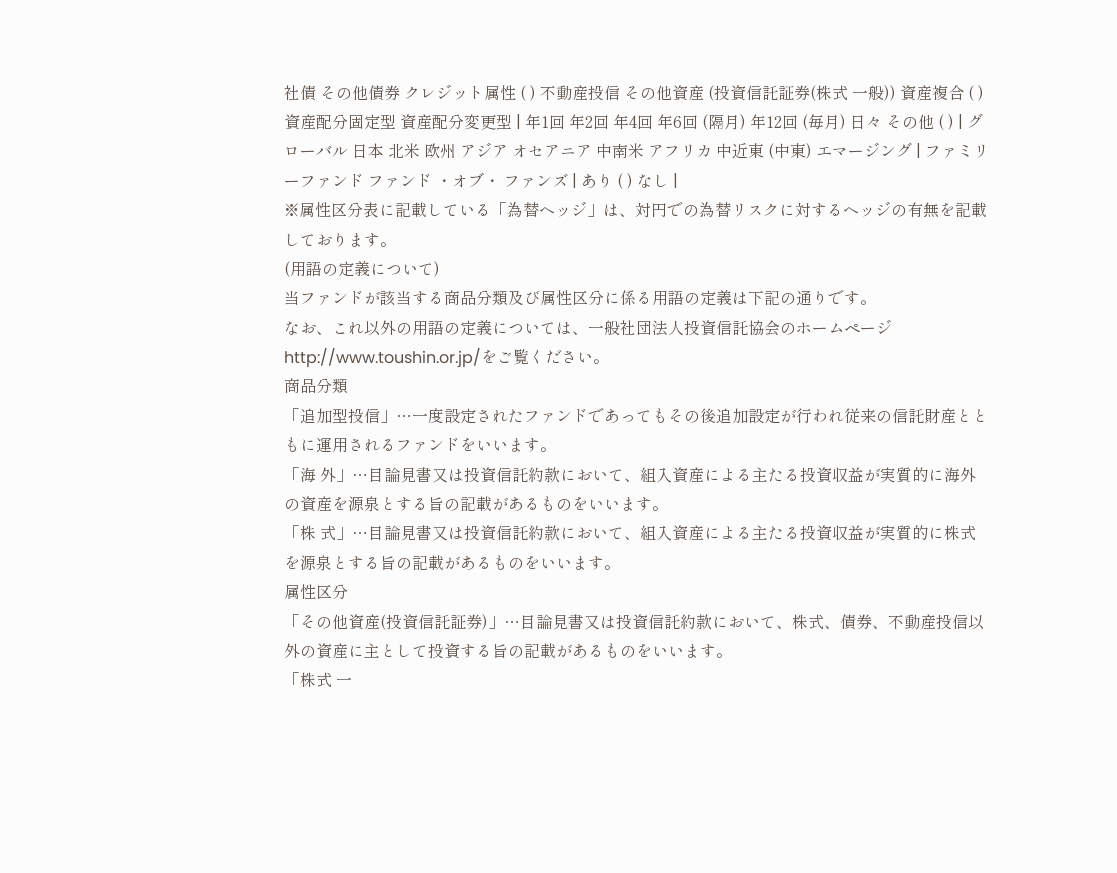社債 その他債券 クレジット属性 ( ) 不動産投信 その他資産 (投資信託証券(株式 一般)) 資産複合 ( ) 資産配分固定型 資産配分変更型 | 年1回 年2回 年4回 年6回 (隔月) 年12回 (毎月) 日々 その他 ( ) | グローバル 日本 北米 欧州 アジア オセアニア 中南米 アフリカ 中近東 (中東) エマージング | ファミリーファンド ファンド ・オブ・ ファンズ | あり ( ) なし |
※属性区分表に記載している「為替ヘッジ」は、対円での為替リスクに対するヘッジの有無を記載しております。
(用語の定義について)
当ファンドが該当する商品分類及び属性区分に係る用語の定義は下記の通りです。
なお、これ以外の用語の定義については、一般社団法人投資信託協会のホームページhttp://www.toushin.or.jp/をご覧ください。
商品分類
「追加型投信」…一度設定されたファンドであってもその後追加設定が行われ従来の信託財産とともに運用されるファンドをいいます。
「海 外」…目論見書又は投資信託約款において、組入資産による主たる投資収益が実質的に海外の資産を源泉とする旨の記載があるものをいいます。
「株 式」…目論見書又は投資信託約款において、組入資産による主たる投資収益が実質的に株式を源泉とする旨の記載があるものをいいます。
属性区分
「その他資産(投資信託証券)」…目論見書又は投資信託約款において、株式、債券、不動産投信以外の資産に主として投資する旨の記載があるものをいいます。
「株式 一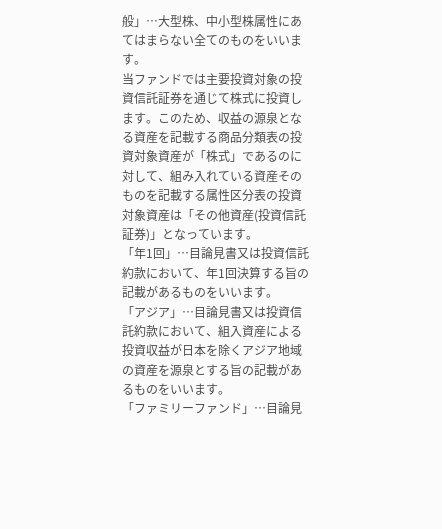般」…大型株、中小型株属性にあてはまらない全てのものをいいます。
当ファンドでは主要投資対象の投資信託証券を通じて株式に投資します。このため、収益の源泉となる資産を記載する商品分類表の投資対象資産が「株式」であるのに対して、組み入れている資産そのものを記載する属性区分表の投資対象資産は「その他資産(投資信託証券)」となっています。
「年1回」…目論見書又は投資信託約款において、年1回決算する旨の記載があるものをいいます。
「アジア」…目論見書又は投資信託約款において、組入資産による投資収益が日本を除くアジア地域の資産を源泉とする旨の記載があるものをいいます。
「ファミリーファンド」…目論見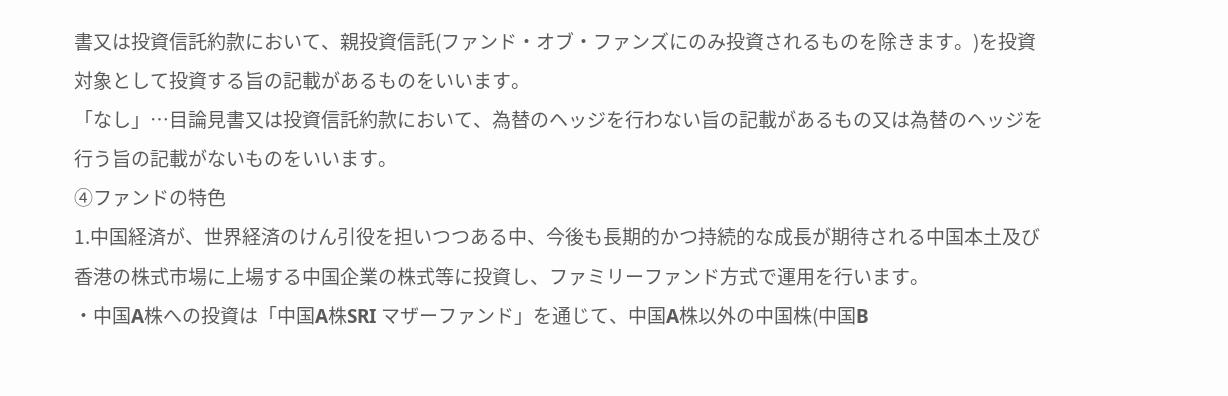書又は投資信託約款において、親投資信託(ファンド・オブ・ファンズにのみ投資されるものを除きます。)を投資対象として投資する旨の記載があるものをいいます。
「なし」…目論見書又は投資信託約款において、為替のヘッジを行わない旨の記載があるもの又は為替のヘッジを行う旨の記載がないものをいいます。
④ファンドの特色
1.中国経済が、世界経済のけん引役を担いつつある中、今後も長期的かつ持続的な成長が期待される中国本土及び香港の株式市場に上場する中国企業の株式等に投資し、ファミリーファンド方式で運用を行います。
・中国A株への投資は「中国A株SRI マザーファンド」を通じて、中国A株以外の中国株(中国B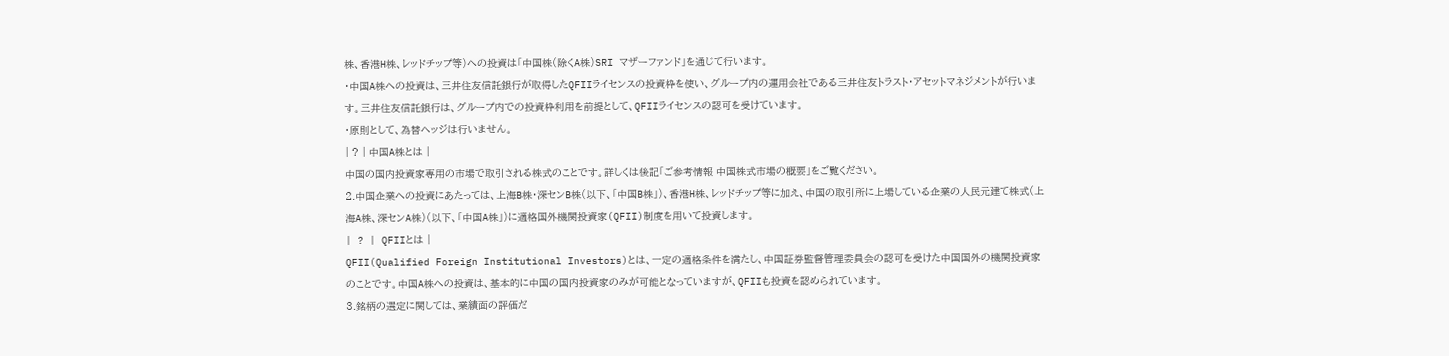株、香港H株、レッドチップ等)への投資は「中国株(除くA株)SRI マザーファンド」を通じて行います。
・中国A株への投資は、三井住友信託銀行が取得したQFIIライセンスの投資枠を使い、グループ内の運用会社である三井住友トラスト・アセットマネジメントが行います。三井住友信託銀行は、グループ内での投資枠利用を前提として、QFIIライセンスの認可を受けています。
・原則として、為替ヘッジは行いません。
| ? | 中国A株とは |
中国の国内投資家専用の市場で取引される株式のことです。詳しくは後記「ご参考情報 中国株式市場の概要」をご覧ください。
2.中国企業への投資にあたっては、上海B株・深センB株(以下、「中国B株」)、香港H株、レッドチップ等に加え、中国の取引所に上場している企業の人民元建て株式(上海A株、深センA株)(以下、「中国A株」)に適格国外機関投資家(QFII)制度を用いて投資します。
| ? | QFIIとは |
QFII(Qualified Foreign Institutional Investors)とは、一定の適格条件を満たし、中国証券監督管理委員会の認可を受けた中国国外の機関投資家のことです。中国A株への投資は、基本的に中国の国内投資家のみが可能となっていますが、QFIIも投資を認められています。
3.銘柄の選定に関しては、業績面の評価だ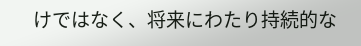けではなく、将来にわたり持続的な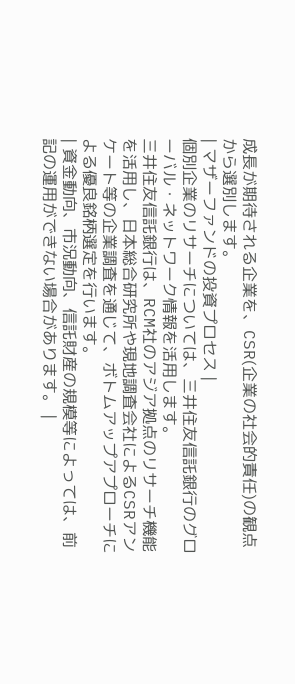成長が期待される企業を、CSR(企業の社会的責任)の観点から選別します。
| マザーファンドの投資プロセス |
個別企業のリサーチについては、三井住友信託銀行のグローバル・ネットワーク情報を活用します。
三井住友信託銀行は、RCM社のアジア拠点のリサーチ機能を活用し、日本総合研究所や現地調査会社によるCSRアンケート等の企業調査を通じて、ボトムアップアプローチによる優良銘柄選定を行います。
| 資金動向、市況動向、信託財産の規模等によっては、前記の運用ができない場合があります。 |